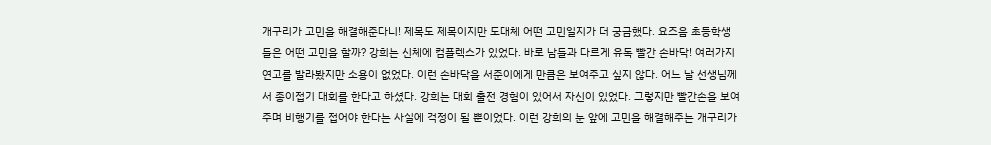개구리가 고민을 해결해준다니! 제목도 제목이지만 도대체 어떤 고민일지가 더 궁금했다. 요즈음 초등학생들은 어떤 고민을 할까? 강희는 신체에 컴플렉스가 있었다. 바로 남들과 다르게 유독 빨간 손바닥! 여러가지 연고를 발라봤지만 소용이 없었다. 이런 손바닥을 서준이에게 만큼은 보여주고 싶지 않다. 어느 날 선생님께서 종이접기 대회를 한다고 하셨다. 강희는 대회 출전 경험이 있어서 자신이 있었다. 그렇지만 빨간손을 보여주며 비행기를 접어야 한다는 사실에 걱정이 될 뿐이었다. 이런 강희의 눈 앞에 고민을 해결해주는 개구리가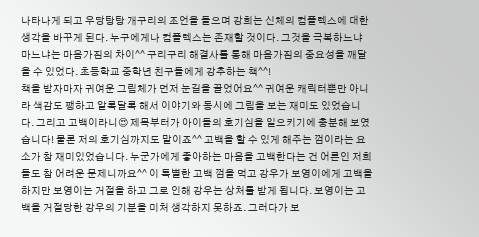나타나게 되고 우당탕탕 개구리의 조언을 들으며 강희는 신체의 컴플렉스에 대한 생각을 바꾸게 된다. 누구에게나 컴플렉스는 존재할 것이다. 그것을 극복하느냐 마느냐는 마음가짐의 차이^^ 구리구리 해결사를 통해 마음가짐의 중요성을 깨달을 수 있었다. 초등학교 중학년 친구들에게 강추하는 책^^!
책을 받자마자 귀여운 그림체가 먼저 눈길을 끌었어요^^ 귀여운 캐릭터뿐만 아니라 색감도 쨍하고 알록달록 해서 이야기와 동시에 그림을 보는 재미도 있었습니다. 그리고 고백이라니😍 제목부터가 아이들의 호기심을 일으키기에 충분해 보였습니다! 물론 저의 호기심까지도 말이죠^^ 고백을 할 수 있게 해주는 껌이라는 요소가 참 재미있었습니다. 누군가에게 좋아하는 마음을 고백한다는 건 어른인 저희들도 참 어려운 문제니까요^^ 이 특별한 고백 껌을 먹고 강우가 보영이에게 고백을 하지만 보영이는 거절을 하고 그로 인해 강우는 상처를 받게 됩니다. 보영이는 고백을 거절당한 강우의 기분을 미처 생각하지 못하죠. 그러다가 보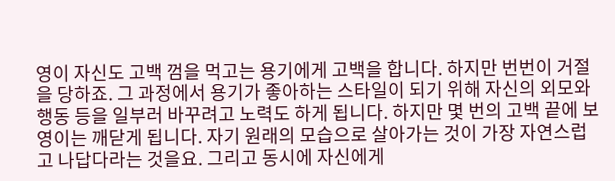영이 자신도 고백 껌을 먹고는 용기에게 고백을 합니다. 하지만 번번이 거절을 당하죠. 그 과정에서 용기가 좋아하는 스타일이 되기 위해 자신의 외모와 행동 등을 일부러 바꾸려고 노력도 하게 됩니다. 하지만 몇 번의 고백 끝에 보영이는 깨닫게 됩니다. 자기 원래의 모습으로 살아가는 것이 가장 자연스럽고 나답다라는 것을요. 그리고 동시에 자신에게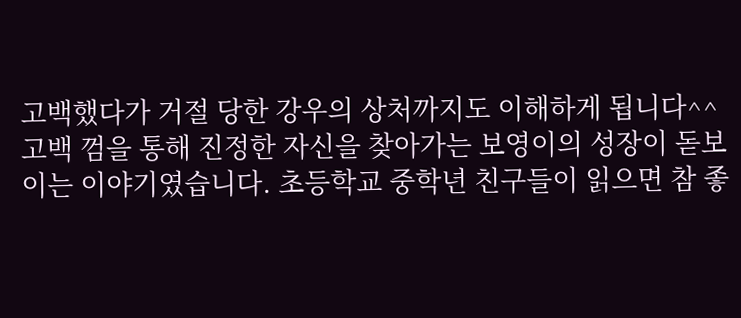고백했다가 거절 당한 강우의 상처까지도 이해하게 됩니다^^ 고백 껌을 통해 진정한 자신을 찾아가는 보영이의 성장이 돋보이는 이야기였습니다. 초등학교 중학년 친구들이 읽으면 참 좋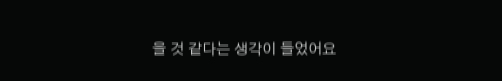을 것 같다는 생각이 들었어요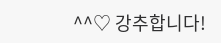^^♡ 강추합니다!